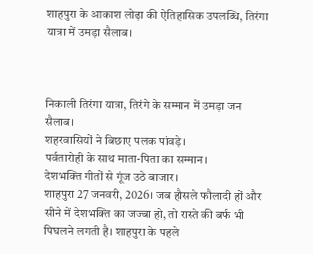शाहपुरा के आकाश लोढ़ा की ऐतिहासिक उपलब्धि, तिरंगा यात्रा में उमड़ा सैलाब।



निकाली तिरंगा यात्रा, तिरंगे के सम्मान में उमड़ा जन सैलाब।
शहरवासियों ने बिछाए पलक पांवड़े।
पर्वतारोही के साथ माता-पिता का सम्मान।
देशभक्ति गीतों से गूंज उठे बाजार।
शाहपुरा 27 जनवरी, 2026। जब हौसले फौलादी हों और सीने में देशभक्ति का जज्बा हो, तो रास्ते की बर्फ भी पिघलने लगती है। शाहपुरा के पहले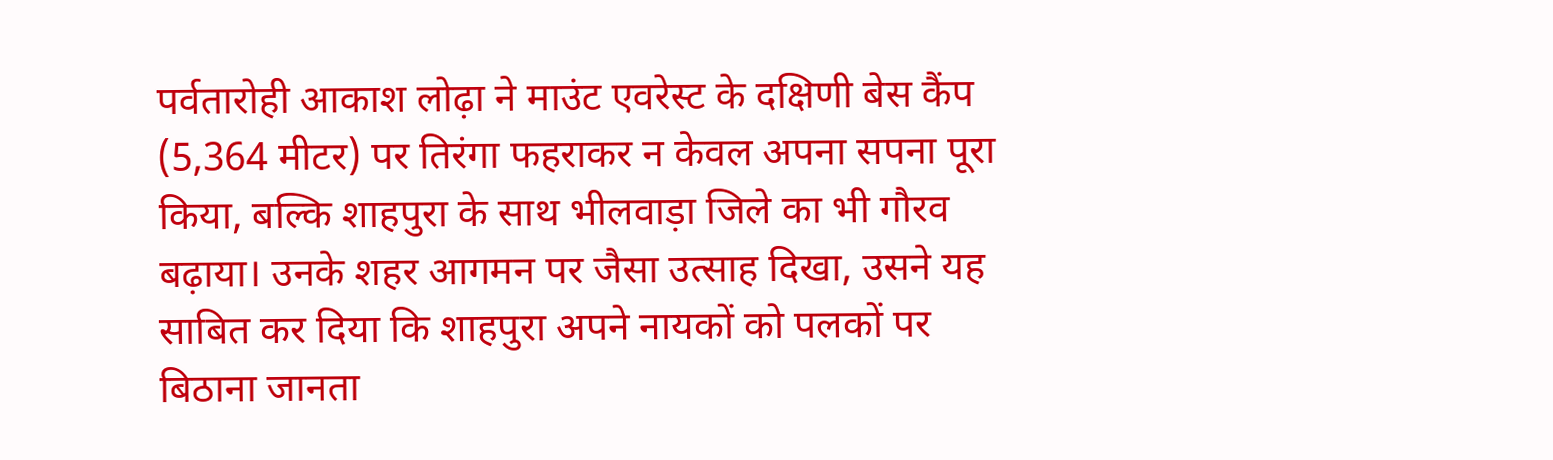पर्वतारोही आकाश लोढ़ा ने माउंट एवरेस्ट के दक्षिणी बेस कैंप (5,364 मीटर) पर तिरंगा फहराकर न केवल अपना सपना पूरा किया, बल्कि शाहपुरा के साथ भीलवाड़ा जिले का भी गौरव बढ़ाया। उनके शहर आगमन पर जैसा उत्साह दिखा, उसने यह साबित कर दिया कि शाहपुरा अपने नायकों को पलकों पर बिठाना जानता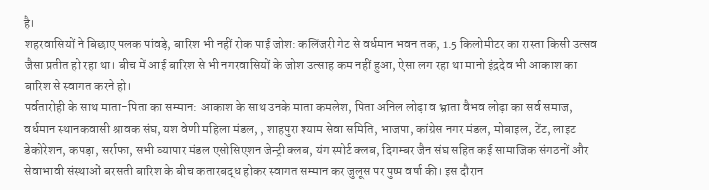है।
शहरवासियों ने बिछाए पलक पांवड़े, बारिश भी नहीं रोक पाई जोश: कलिंजरी गेट से वर्धमान भवन तक, 1.5 किलोमीटर का रास्ता किसी उत्सव जैसा प्रतीत हो रहा था। बीच में आई बारिश से भी नगरवासियों के जोश उत्साह कम नहीं हुआ, ऐसा लग रहा था मानो इंद्रदेव भी आकाश का बारिश से स्वागत करने हो।
पर्वतारोही के साथ माता-पिता का सम्मान: आकाश के साथ उनके माता कमलेश, पिता अनिल लोढ़ा व भ्राता वैभव लोढ़ा का सर्व समाज, वर्धमान स्थानकवासी श्रावक संघ, यश वेणी महिला मंडल, , शाहपुरा श्याम सेवा समिति, भाजपा, कांग्रेस नगर मंडल, मोबाइल, टेंट, लाइट डेकोरेशन, कपड़ा, सर्राफा, सभी व्यापार मंडल एसोसिएशन जेन्ट्री क्लब, यंग स्पोर्ट क्लब, दिगम्बर जैन संघ सहित कई सामाजिक संगठनों और सेवाभावी संस्थाओं बरसती बारिश के बीच कतारबद्ध होकर स्वागत सम्मान कर जुलूस पर पुष्प वर्षा की। इस दौरान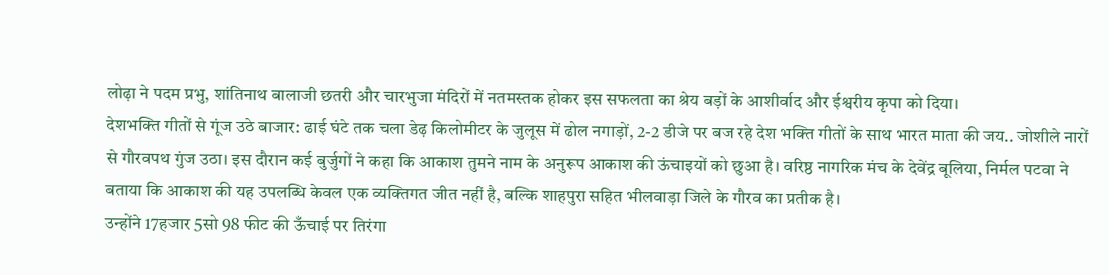लोढ़ा ने पदम प्रभु, शांतिनाथ बालाजी छतरी और चारभुजा मंदिरों में नतमस्तक होकर इस सफलता का श्रेय बड़ों के आशीर्वाद और ईश्वरीय कृपा को दिया।
देशभक्ति गीतों से गूंज उठे बाजार: ढाई घंटे तक चला डेढ़ किलोमीटर के जुलूस में ढोल नगाड़ों, 2-2 डीजे पर बज रहे देश भक्ति गीतों के साथ भारत माता की जय.. जोशीले नारों से गौरवपथ गुंज उठा। इस दौरान कई बुर्जुगों ने कहा कि आकाश तुमने नाम के अनुरूप आकाश की ऊंचाइयों को छुआ है। वरिष्ठ नागरिक मंच के देवेंद्र बूलिया, निर्मल पटवा ने बताया कि आकाश की यह उपलब्धि केवल एक व्यक्तिगत जीत नहीं है, बल्कि शाहपुरा सहित भीलवाड़ा जिले के गौरव का प्रतीक है।
उन्होंने 17हजार 5सो 98 फीट की ऊँचाई पर तिरंगा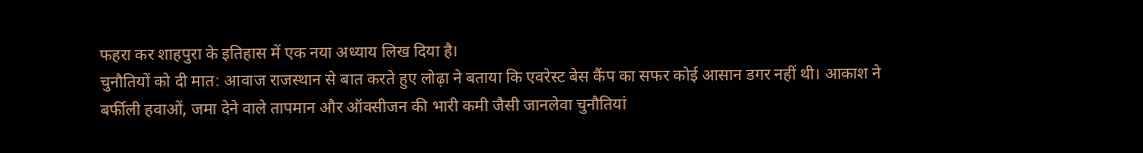फहरा कर शाहपुरा के इतिहास में एक नया अध्याय लिख दिया है।
चुनौतियों को दी मात: आवाज राजस्थान से बात करते हुए लोढ़ा ने बताया कि एवरेस्ट बेस कैंप का सफर कोई आसान डगर नहीं थी। आकाश ने बर्फीली हवाओं, जमा देने वाले तापमान और ऑक्सीजन की भारी कमी जैसी जानलेवा चुनौतियां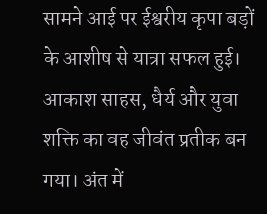सामने आई पर ईश्वरीय कृपा बड़ों के आशीष से यात्रा सफल हुई। आकाश साहस, धैर्य और युवा शक्ति का वह जीवंत प्रतीक बन गया। अंत में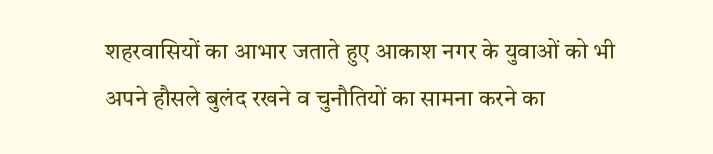शहरवासियों का आभार जताते हुए आकाश नगर के युवाओं को भी अपने हौसले बुलंद रखने व चुनौतियों का सामना करने का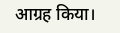आग्रह किया।